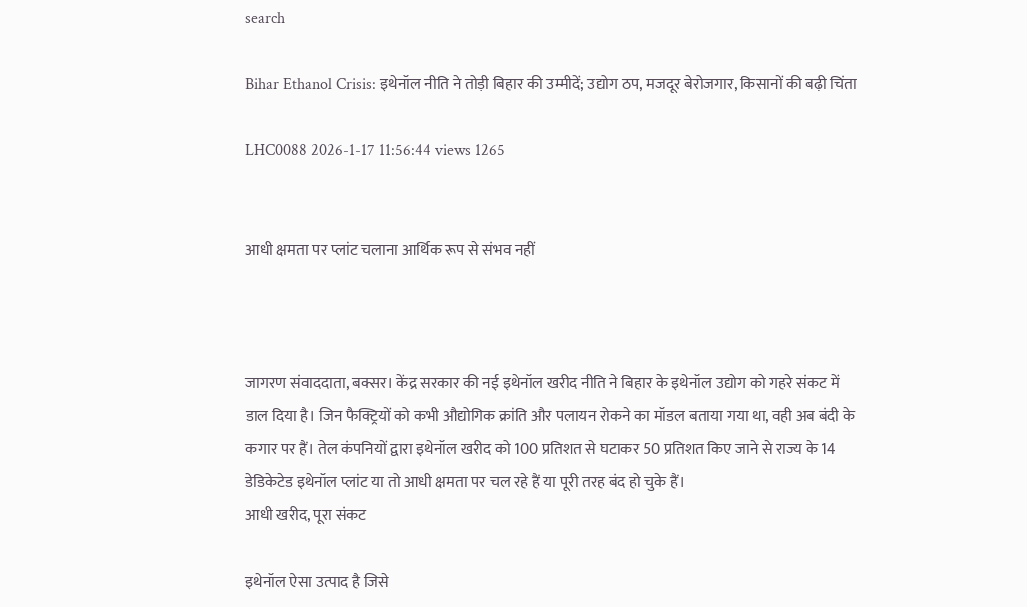search

Bihar Ethanol Crisis: इथेनॉल नीति ने तोड़ी बिहार की उम्मीदें; उद्योग ठप, मजदूर बेरोजगार, किसानों की बढ़ी चिंता

LHC0088 2026-1-17 11:56:44 views 1265


आधी क्षमता पर प्लांट चलाना आर्थिक रूप से संभव नहीं



जागरण संवाददाता, बक्सर। केंद्र सरकार की नई इथेनॉल खरीद नीति ने बिहार के इथेनॉल उद्योग को गहरे संकट में डाल दिया है। जिन फैक्ट्रियों को कभी औद्योगिक क्रांति और पलायन रोकने का मॉडल बताया गया था, वही अब बंदी के कगार पर हैं। तेल कंपनियों द्वारा इथेनॉल खरीद को 100 प्रतिशत से घटाकर 50 प्रतिशत किए जाने से राज्य के 14 डेडिकेटेड इथेनॉल प्लांट या तो आधी क्षमता पर चल रहे हैं या पूरी तरह बंद हो चुके हैं।
आधी खरीद, पूरा संकट

इथेनॉल ऐसा उत्पाद है जिसे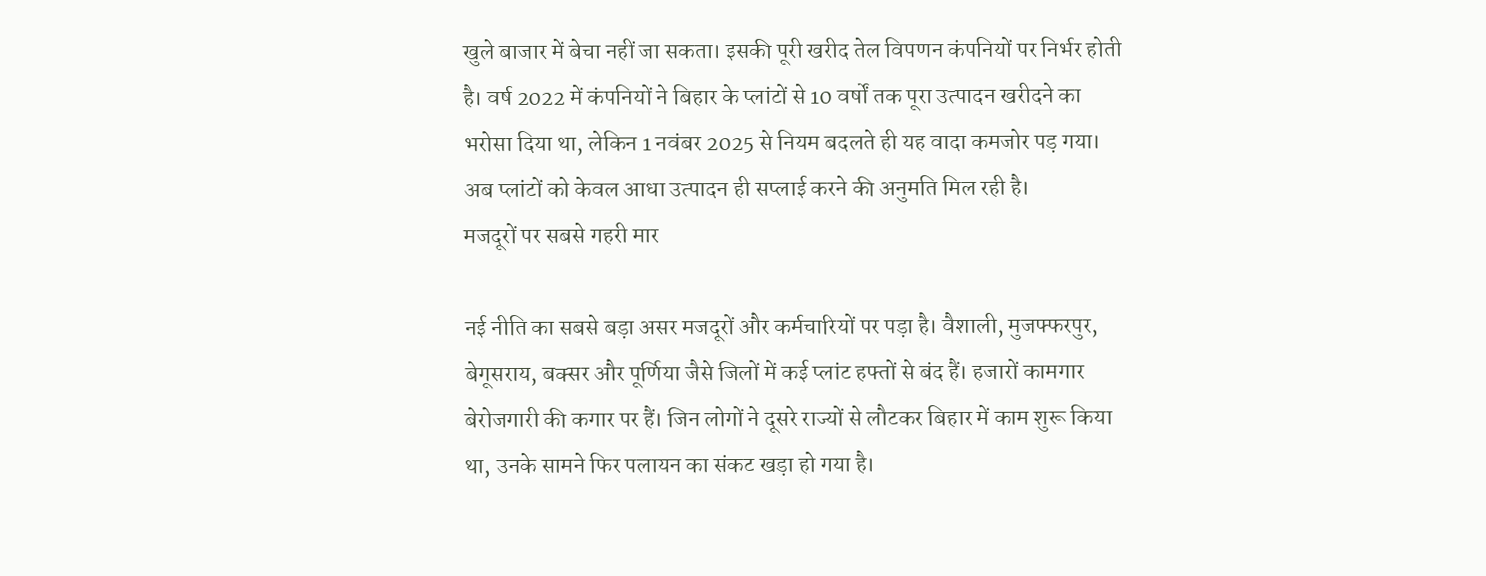खुले बाजार में बेचा नहीं जा सकता। इसकी पूरी खरीद तेल विपणन कंपनियों पर निर्भर होती है। वर्ष 2022 में कंपनियों ने बिहार के प्लांटों से 10 वर्षों तक पूरा उत्पादन खरीदने का भरोसा दिया था, लेकिन 1 नवंबर 2025 से नियम बदलते ही यह वादा कमजोर पड़ गया। अब प्लांटों को केवल आधा उत्पादन ही सप्लाई करने की अनुमति मिल रही है।
मजदूरों पर सबसे गहरी मार

नई नीति का सबसे बड़ा असर मजदूरों और कर्मचारियों पर पड़ा है। वैशाली, मुजफ्फरपुर, बेगूसराय, बक्सर और पूर्णिया जैसे जिलों में कई प्लांट हफ्तों से बंद हैं। हजारों कामगार बेरोजगारी की कगार पर हैं। जिन लोगों ने दूसरे राज्यों से लौटकर बिहार में काम शुरू किया था, उनके सामने फिर पलायन का संकट खड़ा हो गया है।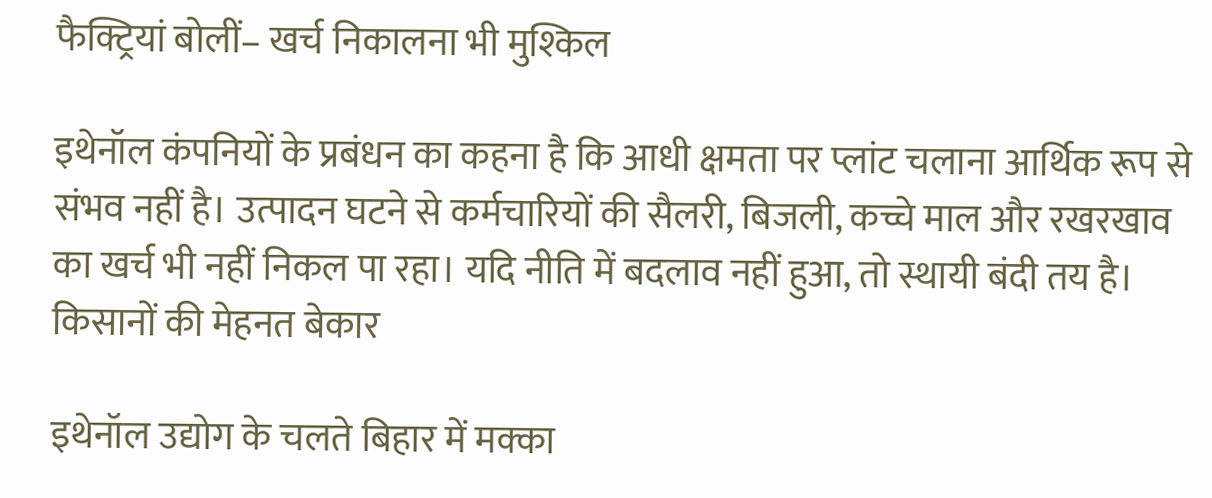फैक्ट्रियां बोलीं– खर्च निकालना भी मुश्किल

इथेनॉल कंपनियों के प्रबंधन का कहना है कि आधी क्षमता पर प्लांट चलाना आर्थिक रूप से संभव नहीं है। उत्पादन घटने से कर्मचारियों की सैलरी, बिजली, कच्चे माल और रखरखाव का खर्च भी नहीं निकल पा रहा। यदि नीति में बदलाव नहीं हुआ, तो स्थायी बंदी तय है।
किसानों की मेहनत बेकार

इथेनॉल उद्योग के चलते बिहार में मक्का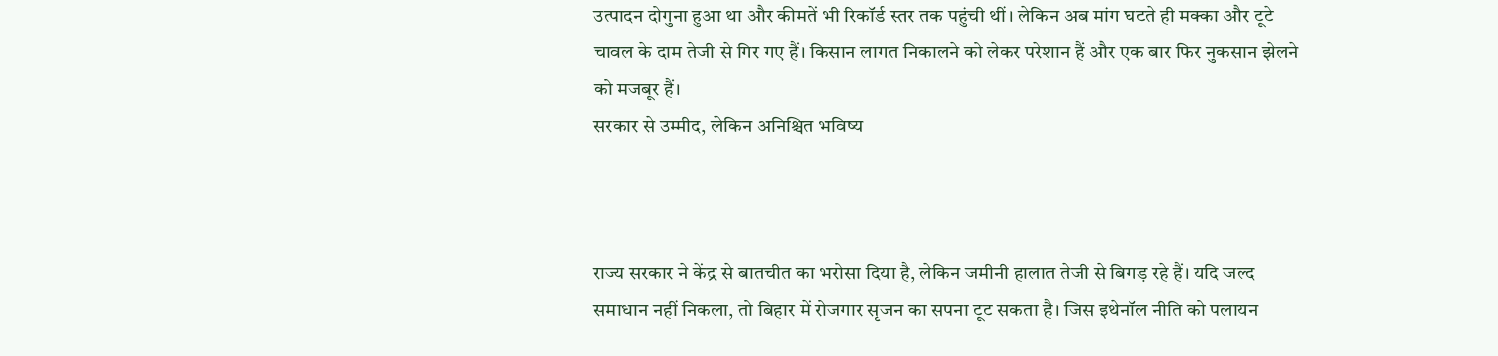उत्पादन दोगुना हुआ था और कीमतें भी रिकॉर्ड स्तर तक पहुंची थीं। लेकिन अब मांग घटते ही मक्का और टूटे चावल के दाम तेजी से गिर गए हैं। किसान लागत निकालने को लेकर परेशान हैं और एक बार फिर नुकसान झेलने को मजबूर हैं।
सरकार से उम्मीद, लेकिन अनिश्चित भविष्य



राज्य सरकार ने केंद्र से बातचीत का भरोसा दिया है, लेकिन जमीनी हालात तेजी से बिगड़ रहे हैं। यदि जल्द समाधान नहीं निकला, तो बिहार में रोजगार सृजन का सपना टूट सकता है। जिस इथेनॉल नीति को पलायन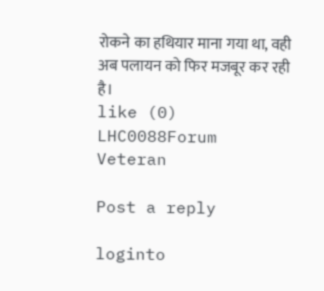रोकने का हथियार माना गया था, वही अब पलायन को फिर मजबूर कर रही है।
like (0)
LHC0088Forum Veteran

Post a reply

loginto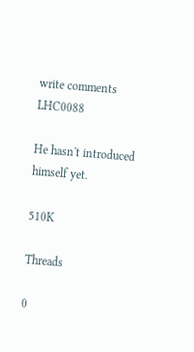write comments
LHC0088

He hasn't introduced himself yet.

510K

Threads

0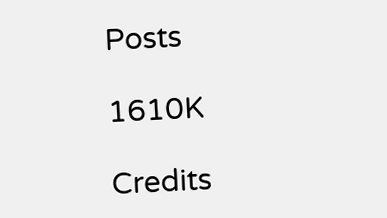Posts

1610K

Credits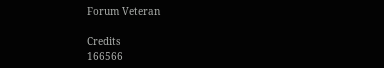Forum Veteran

Credits
166566